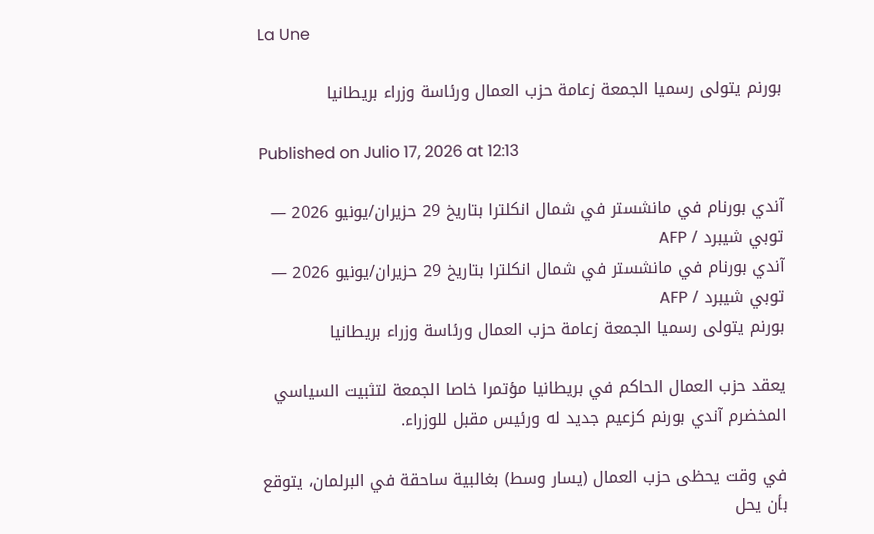La Une

بورنم يتولى رسميا الجمعة زعامة حزب العمال ورئاسة وزراء بريطانيا

Published on Julio 17, 2026 at 12:13

آندي بورنام في مانشستر في شمال انكلترا بتاريخ 29 حزيران/يونيو 2026 — توبي شيبرد / AFP
آندي بورنام في مانشستر في شمال انكلترا بتاريخ 29 حزيران/يونيو 2026 — توبي شيبرد / AFP
بورنم يتولى رسميا الجمعة زعامة حزب العمال ورئاسة وزراء بريطانيا

يعقد حزب العمال الحاكم في بريطانيا مؤتمرا خاصا الجمعة لتثبيت السياسي المخضرم آندي بورنم كزعيم جديد له ورئيس مقبل للوزراء.

في وقت يحظى حزب العمال (يسار وسط) بغالبية ساحقة في البرلمان، يتوقع بأن يحل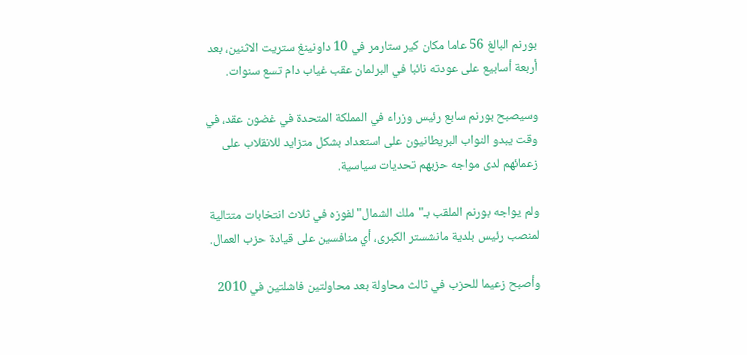بورنم البالغ 56 عاما مكان كير ستارمر في 10 داونينغ ستريت الاثنين، بعد أربعة أسابيع على عودته نائبا في البرلمان عقب غياب دام تسع سنوات.

وسيصبح بورنم سابع رئيس وزراء في المملكة المتحدة في غضون عقد، في وقت يبدو النواب البريطانيون على استعداد بشكل متزايد للانقلاب على زعمائهم لدى مواجه حزبهم تحديات سياسية.

ولم يواجه بورنم الملقب بـ"ملك الشمال" لفوزه في ثلاث انتخابات متتالية لمنصب رئيس بلدية مانشستر الكبرى، أي منافسين على قيادة حزب العمال.

وأصبح زعيما للحزب في ثالث محاولة بعد محاولتين فاشلتين في 2010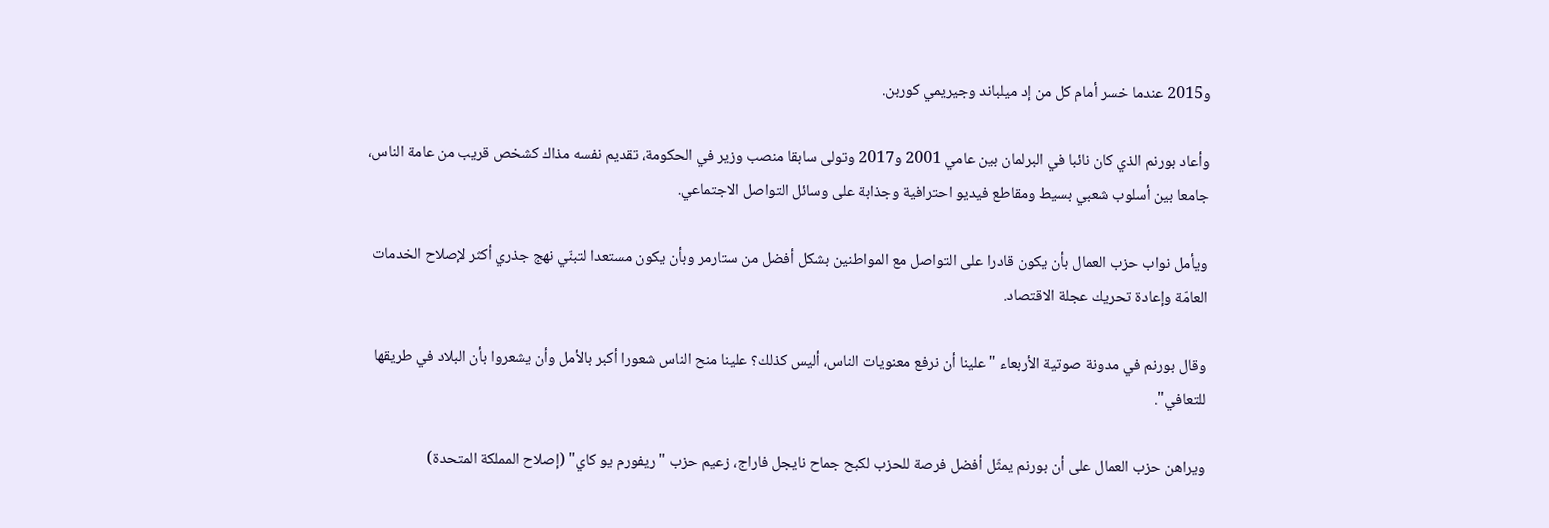و2015 عندما خسر أمام كل من إد ميلباند وجيريمي كوربن.

وأعاد بورنم الذي كان نائبا في البرلمان بين عامي 2001 و2017 وتولى سابقا منصب وزير في الحكومة، تقديم نفسه مذاك كشخص قريب من عامة الناس، جامعا بين أسلوب شعبي بسيط ومقاطع فيديو احترافية وجذابة على وسائل التواصل الاجتماعي.

ويأمل نواب حزب العمال بأن يكون قادرا على التواصل مع المواطنين بشكل أفضل من ستارمر وبأن يكون مستعدا لتبنّي نهج جذري أكثر لإصلاح الخدمات العامّة وإعادة تحريك عجلة الاقتصاد.

وقال بورنم في مدونة صوتية الأربعاء "علينا أن نرفع معنويات الناس، أليس كذلك؟ علينا منح الناس شعورا أكبر بالأمل وأن يشعروا بأن البلاد في طريقها للتعافي".

ويراهن حزب العمال على أن بورنم يمثّل أفضل فرصة للحزب لكبح جماح نايجل فاراج، زعيم حزب "ريفورم يو كاي" (إصلاح المملكة المتحدة)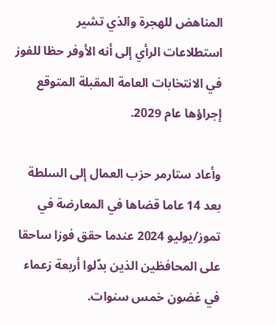المناهض للهجرة والذي تشير استطلاعات الرأي إلى أنه الأوفر حظا للفوز في الانتخابات العامة المقبلة المتوقع إجراؤها عام 2029.

وأعاد ستارمر حزب العمال إلى السلطة بعد 14 عاما قضاها في المعارضة في تموز/يوليو 2024 عندما حقق فوزا ساحقا على المحافظين الذين بدّلوا أربعة زعماء في غضون خمس سنوات.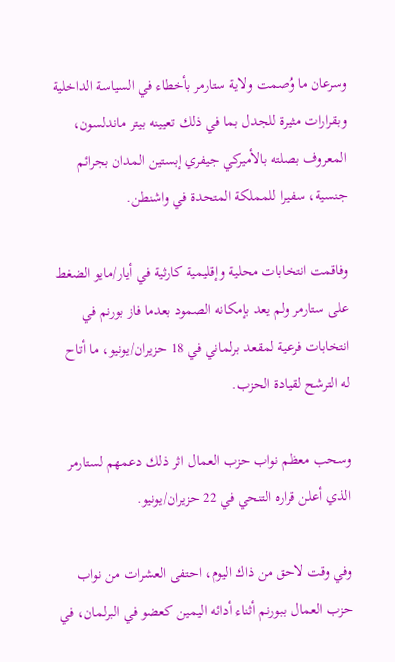وسرعان ما وُصمت ولاية ستارمر بأخطاء في السياسة الداخلية وبقرارات مثيرة للجدل بما في ذلك تعيينه بيتر ماندلسون، المعروف بصلته بالأميركي جيفري إبستين المدان بجرائم جنسية، سفيرا للمملكة المتحدة في واشنطن.

وفاقمت انتخابات محلية وإقليمية كارثية في أيار/مايو الضغط على ستارمر ولم يعد بإمكانه الصمود بعدما فاز بورنم في انتخابات فرعية لمقعد برلماني في 18 حزيران/يونيو، ما أتاح له الترشح لقيادة الحزب.

وسحب معظم نواب حزب العمال اثر ذلك دعمهم لستارمر الذي أعلن قراره التنحي في 22 حزيران/يونيو.

وفي وقت لاحق من ذاك اليوم، احتفى العشرات من نواب حزب العمال ببورنم أثناء أدائه اليمين كعضو في البرلمان، في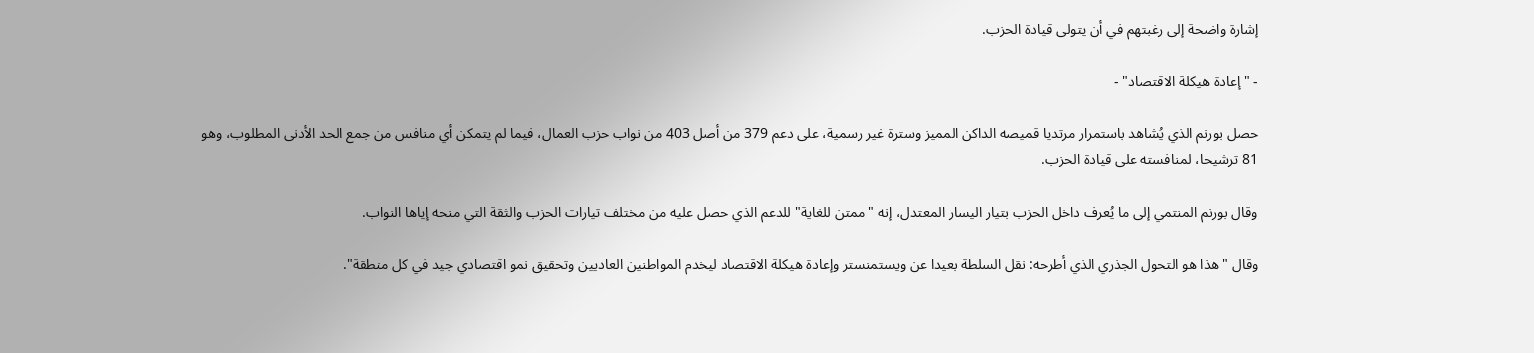إشارة واضحة إلى رغبتهم في أن يتولى قيادة الحزب.

- "إعادة هيكلة الاقتصاد" -

حصل بورنم الذي يُشاهد باستمرار مرتديا قميصه الداكن المميز وسترة غير رسمية، على دعم 379 من أصل 403 من نواب حزب العمال، فيما لم يتمكن أي منافس من جمع الحد الأدنى المطلوب، وهو 81 ترشيحا، لمنافسته على قيادة الحزب.

وقال بورنم المنتمي إلى ما يُعرف داخل الحزب بتيار اليسار المعتدل، إنه "ممتن للغاية" للدعم الذي حصل عليه من مختلف تيارات الحزب والثقة التي منحه إياها النواب.

وقال "هذا هو التحول الجذري الذي أطرحه: نقل السلطة بعيدا عن ويستمنستر وإعادة هيكلة الاقتصاد ليخدم المواطنين العاديين وتحقيق نمو اقتصادي جيد في كل منطقة".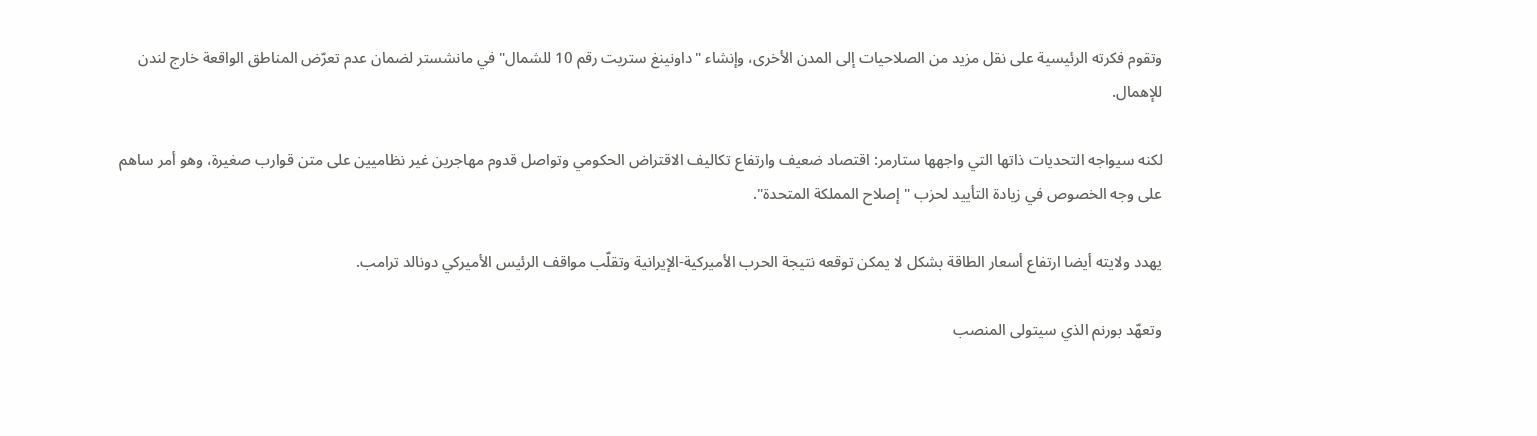وتقوم فكرته الرئيسية على نقل مزيد من الصلاحيات إلى المدن الأخرى، وإنشاء "داونينغ ستريت رقم 10 للشمال" في مانشستر لضمان عدم تعرّض المناطق الواقعة خارج لندن للإهمال.

لكنه سيواجه التحديات ذاتها التي واجهها ستارمر: اقتصاد ضعيف وارتفاع تكاليف الاقتراض الحكومي وتواصل قدوم مهاجرين غير نظاميين على متن قوارب صغيرة، وهو أمر ساهم على وجه الخصوص في زيادة التأييد لحزب "إصلاح المملكة المتحدة".

يهدد ولايته أيضا ارتفاع أسعار الطاقة بشكل لا يمكن توقعه نتيجة الحرب الأميركية-الإيرانية وتقلّب مواقف الرئيس الأميركي دونالد ترامب.

وتعهّد بورنم الذي سيتولى المنصب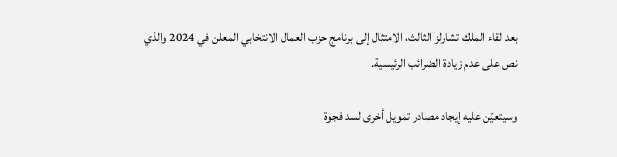بعد لقاء الملك تشارلز الثالث، الامتثال إلى برنامج حزب العمال الانتخابي المعلن في 2024 والذي نص على عدم زيادة الضرائب الرئيسية.

وسيتعيّن عليه إيجاد مصادر تمويل أخرى لسد فجوة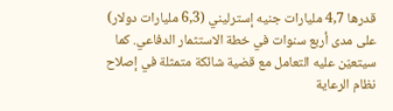قدرها 4,7 مليارات جنيه إسترليني (6,3 مليارات دولار) على مدى أربع سنوات في خطة الاستثمار الدفاعي. كما سيتعيّن عليه التعامل مع قضية شائكة متمثلة في إصلاح نظام الرعاية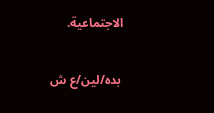الاجتماعية.

 بده/لين/ع ش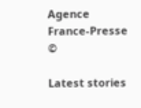Agence France-Presse ©

Latest stories